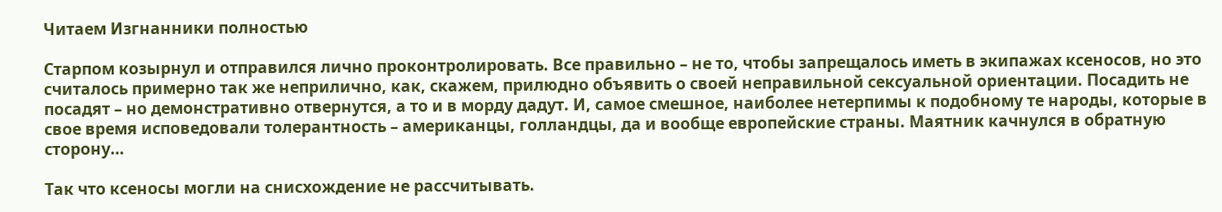Читаем Изгнанники полностью

Старпом козырнул и отправился лично проконтролировать. Все правильно – не то, чтобы запрещалось иметь в экипажах ксеносов, но это считалось примерно так же неприлично, как, скажем, прилюдно объявить о своей неправильной сексуальной ориентации. Посадить не посадят – но демонстративно отвернутся, а то и в морду дадут. И, самое смешное, наиболее нетерпимы к подобному те народы, которые в свое время исповедовали толерантность – американцы, голландцы, да и вообще европейские страны. Маятник качнулся в обратную сторону…

Так что ксеносы могли на снисхождение не рассчитывать.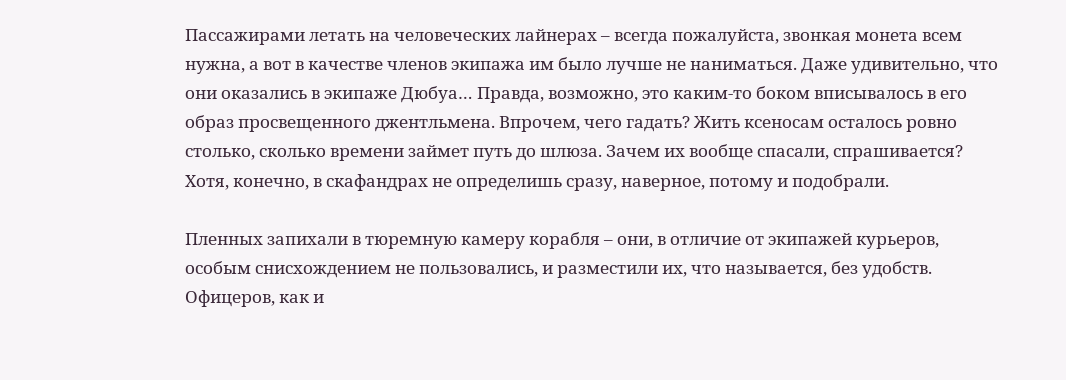Пассажирами летать на человеческих лайнерах – всегда пожалуйста, звонкая монета всем нужна, а вот в качестве членов экипажа им было лучше не наниматься. Даже удивительно, что они оказались в экипаже Дюбуа… Правда, возможно, это каким-то боком вписывалось в его образ просвещенного джентльмена. Впрочем, чего гадать? Жить ксеносам осталось ровно столько, сколько времени займет путь до шлюза. Зачем их вообще спасали, спрашивается? Хотя, конечно, в скафандрах не определишь сразу, наверное, потому и подобрали.

Пленных запихали в тюремную камеру корабля – они, в отличие от экипажей курьеров, особым снисхождением не пользовались, и разместили их, что называется, без удобств. Офицеров, как и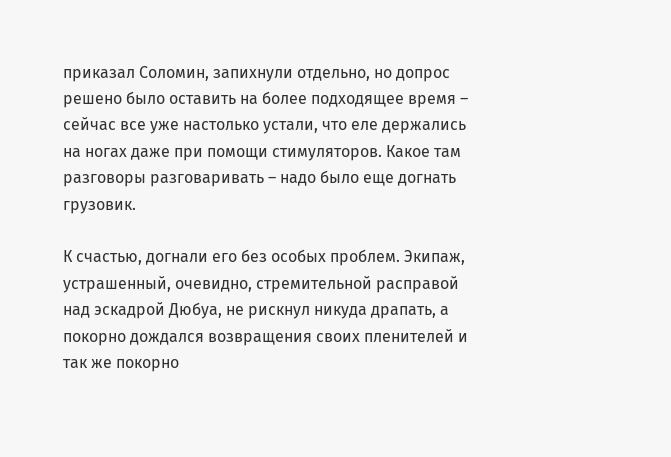приказал Соломин, запихнули отдельно, но допрос решено было оставить на более подходящее время – сейчас все уже настолько устали, что еле держались на ногах даже при помощи стимуляторов. Какое там разговоры разговаривать – надо было еще догнать грузовик.

К счастью, догнали его без особых проблем. Экипаж, устрашенный, очевидно, стремительной расправой над эскадрой Дюбуа, не рискнул никуда драпать, а покорно дождался возвращения своих пленителей и так же покорно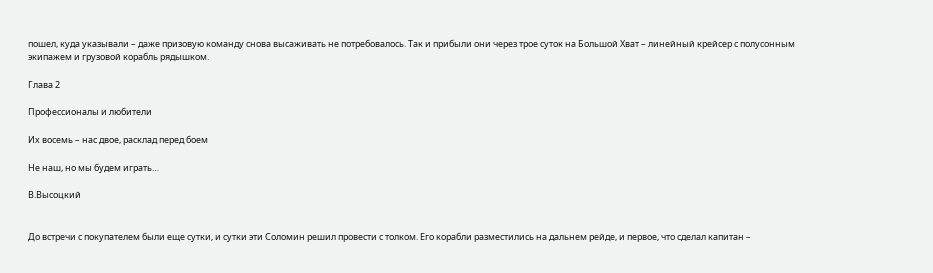пошел, куда указывали – даже призовую команду снова высаживать не потребовалось. Так и прибыли они через трое суток на Большой Хват – линейный крейсер с полусонным экипажем и грузовой корабль рядышком.

Глава 2

Профессионалы и любители

Их восемь – нас двое, расклад перед боем

Не наш, но мы будем играть…

В.Высоцкий


До встречи с покупателем были еще сутки, и сутки эти Соломин решил провести с толком. Его корабли разместились на дальнем рейде, и первое, что сделал капитан –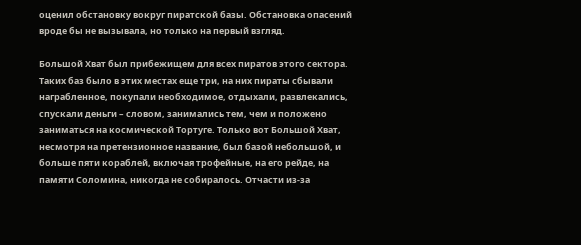оценил обстановку вокруг пиратской базы. Обстановка опасений вроде бы не вызывала, но только на первый взгляд.

Большой Хват был прибежищем для всех пиратов этого сектора. Таких баз было в этих местах еще три, на них пираты сбывали награбленное, покупали необходимое, отдыхали, развлекались, спускали деньги – словом, занимались тем, чем и положено заниматься на космической Тортуге. Только вот Большой Хват, несмотря на претензионное название, был базой небольшой, и больше пяти кораблей, включая трофейные, на его рейде, на памяти Соломина, никогда не собиралось. Отчасти из-за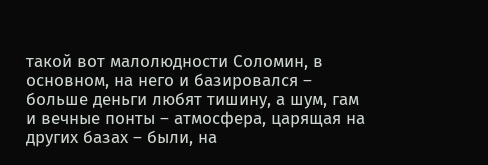такой вот малолюдности Соломин, в основном, на него и базировался – больше деньги любят тишину, а шум, гам и вечные понты – атмосфера, царящая на других базах – были, на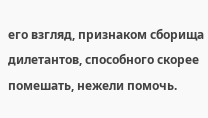его взгляд, признаком сборища дилетантов, способного скорее помешать, нежели помочь.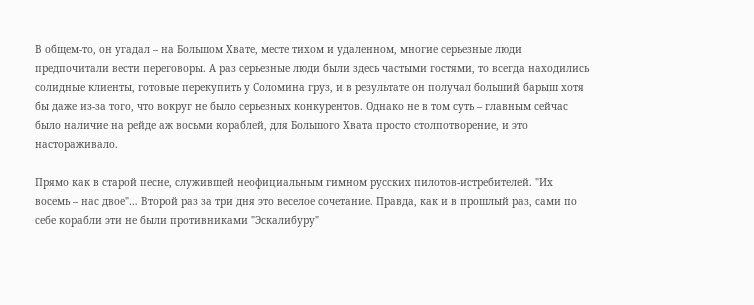В общем-то, он угадал – на Большом Хвате, месте тихом и удаленном, многие серьезные люди предпочитали вести переговоры. А раз серьезные люди были здесь частыми гостями, то всегда находились солидные клиенты, готовые перекупить у Соломина груз, и в результате он получал больший барыш хотя бы даже из-за того, что вокруг не было серьезных конкурентов. Однако не в том суть – главным сейчас было наличие на рейде аж восьми кораблей, для Большого Хвата просто столпотворение, и это настораживало.

Прямо как в старой песне, служившей неофициальным гимном русских пилотов-истребителей. "Их восемь – нас двое"… Второй раз за три дня это веселое сочетание. Правда, как и в прошлый раз, сами по себе корабли эти не были противниками "Эскалибуру"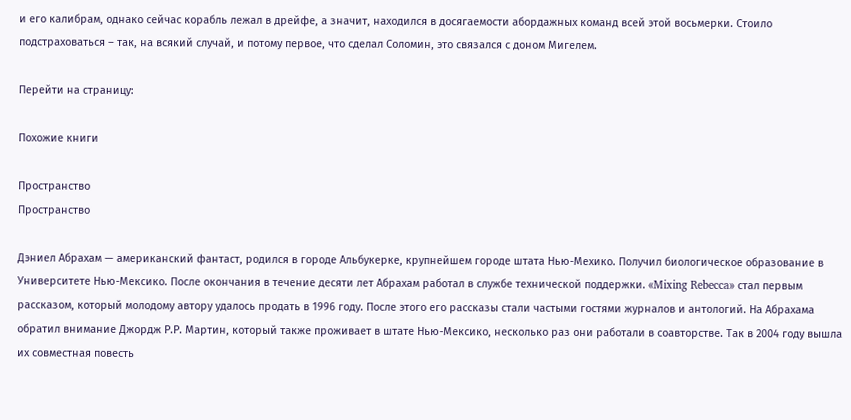и его калибрам, однако сейчас корабль лежал в дрейфе, а значит, находился в досягаемости абордажных команд всей этой восьмерки. Стоило подстраховаться – так, на всякий случай, и потому первое, что сделал Соломин, это связался с доном Мигелем.

Перейти на страницу:

Похожие книги

Пространство
Пространство

Дэниел Абрахам — американский фантаст, родился в городе Альбукерке, крупнейшем городе штата Нью-Мехико. Получил биологическое образование в Университете Нью-Мексико. После окончания в течение десяти лет Абрахам работал в службе технической поддержки. «Mixing Rebecca» стал первым рассказом, который молодому автору удалось продать в 1996 году. После этого его рассказы стали частыми гостями журналов и антологий. На Абрахама обратил внимание Джордж Р.Р. Мартин, который также проживает в штате Нью-Мексико, несколько раз они работали в соавторстве. Так в 2004 году вышла их совместная повесть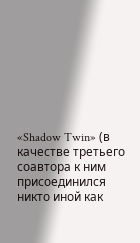«Shadow Twin» (в качестве третьего соавтора к ним присоединился никто иной как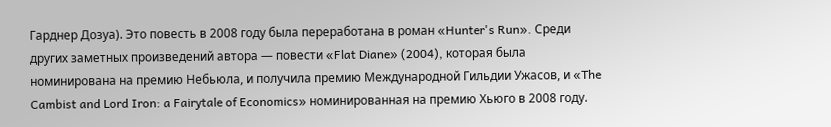Гарднер Дозуа). Это повесть в 2008 году была переработана в роман «Hunter's Run». Среди других заметных произведений автора — повести «Flat Diane» (2004), которая была номинирована на премию Небьюла, и получила премию Международной Гильдии Ужасов, и «The Cambist and Lord Iron: a Fairytale of Economics» номинированная на премию Хьюго в 2008 году.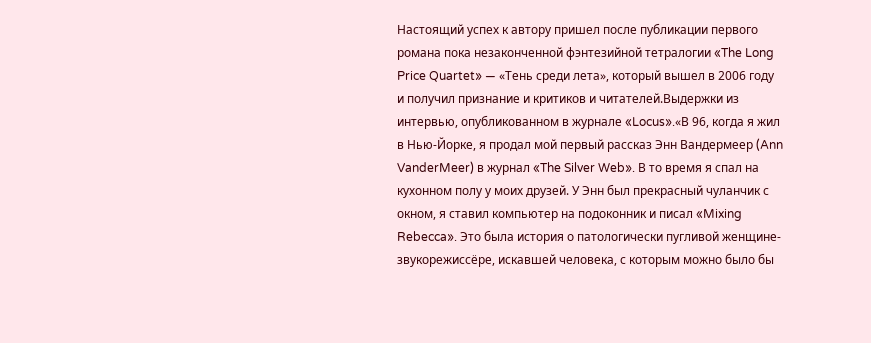Настоящий успех к автору пришел после публикации первого романа пока незаконченной фэнтезийной тетралогии «The Long Price Quartet» — «Тень среди лета», который вышел в 2006 году и получил признание и критиков и читателей.Выдержки из интервью, опубликованном в журнале «Locus».«В 96, когда я жил в Нью-Йорке, я продал мой первый рассказ Энн Вандермеер (Ann VanderMeer) в журнал «The Silver Web». В то время я спал на кухонном полу у моих друзей. У Энн был прекрасный чуланчик с окном, я ставил компьютер на подоконник и писал «Mixing Rebecca». Это была история о патологически пугливой женщине-звукорежиссёре, искавшей человека, с которым можно было бы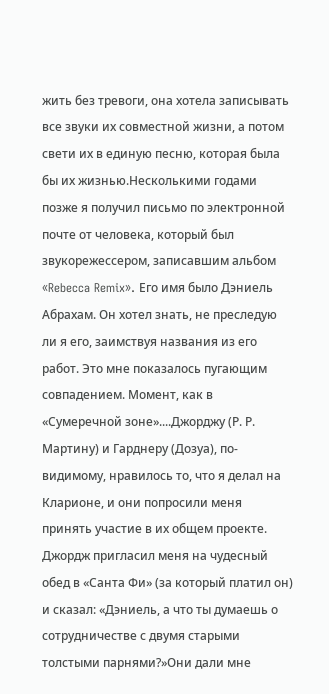жить без тревоги, она хотела записывать все звуки их совместной жизни, а потом свети их в единую песню, которая была бы их жизнью.Несколькими годами позже я получил письмо по электронной почте от человека, который был звукорежессером, записавшим альбом «Rebecca Remix». Его имя было Дэниель Абрахам. Он хотел знать, не преследую ли я его, заимствуя названия из его работ. Это мне показалось пугающим совпадением. Момент, как в «Сумеречной зоне»....Джорджу (Р. Р. Мартину) и Гарднеру (Дозуа), по-видимому, нравилось то, что я делал на Кларионе, и они попросили меня принять участие в их общем проекте. Джордж пригласил меня на чудесный обед в «Санта Фи» (за который платил он) и сказал: «Дэниель, а что ты думаешь о сотрудничестве с двумя старыми толстыми парнями?»Они дали мне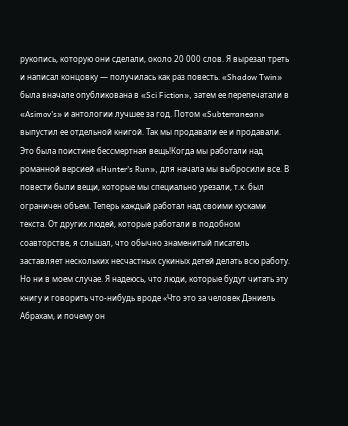рукопись, которую они сделали, около 20 000 слов. Я вырезал треть и написал концовку — получилась как раз повесть. «Shadow Twin» была вначале опубликована в «Sci Fiction», затем ее перепечатали в «Asimov's» и антологии лучшее за год. Потом «Subterranean» выпустил ее отдельной книгой. Так мы продавали ее и продавали. Это была поистине бессмертная вещь!Когда мы работали над романной версией «Hunter's Run», для начала мы выбросили все. В повести были вещи, которые мы специально урезали, т.к. был ограничен объем. Теперь каждый работал над своими кусками текста. От других людей, которые работали в подобном соавторстве, я слышал, что обычно знаменитый писатель заставляет нескольких несчастных сукиных детей делать всю работу. Но ни в моем случае. Я надеюсь, что люди, которые будут читать эту книгу и говорить что-нибудь вроде «Что это за человек Дэниель Абрахам, и почему он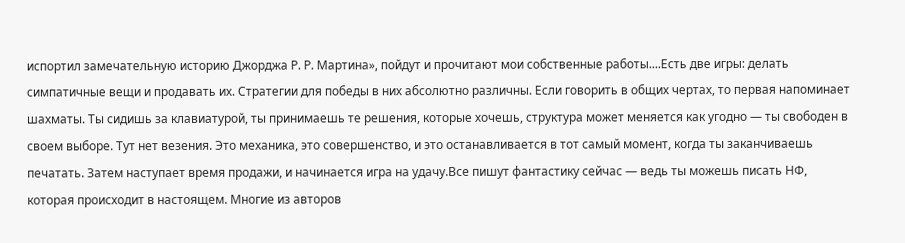испортил замечательную историю Джорджа Р. Р. Мартина», пойдут и прочитают мои собственные работы....Есть две игры: делать симпатичные вещи и продавать их. Стратегии для победы в них абсолютно различны. Если говорить в общих чертах, то первая напоминает шахматы. Ты сидишь за клавиатурой, ты принимаешь те решения, которые хочешь, структура может меняется как угодно — ты свободен в своем выборе. Тут нет везения. Это механика, это совершенство, и это останавливается в тот самый момент, когда ты заканчиваешь печатать. Затем наступает время продажи, и начинается игра на удачу.Все пишут фантастику сейчас — ведь ты можешь писать НФ, которая происходит в настоящем. Многие из авторов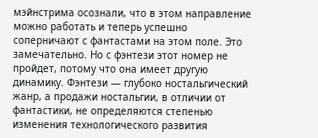мэйнстрима осознали, что в этом направление можно работать и теперь успешно соперничают с фантастами на этом поле. Это замечательно. Но с фэнтези этот номер не пройдет, потому что она имеет другую динамику. Фэнтези — глубоко ностальгический жанр, а продажи ностальгии, в отличии от фантастики, не определяются степенью изменения технологического развития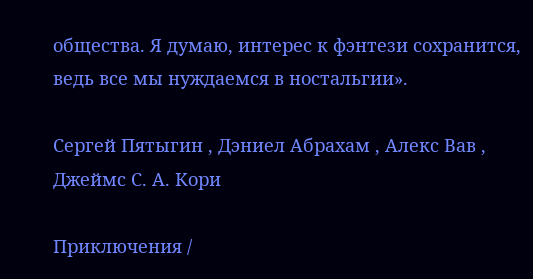общества. Я думаю, интерес к фэнтези сохранится, ведь все мы нуждаемся в ностальгии».

Сергей Пятыгин , Дэниел Абрахам , Алекс Вав , Джеймс С. А. Кори

Приключения /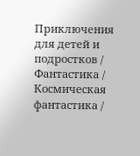Приключения для детей и подростков / Фантастика / Космическая фантастика /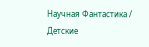Научная Фантастика / Детские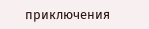приключения